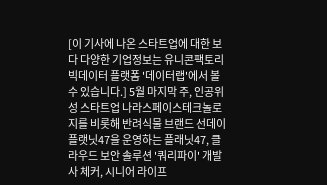[이 기사에 나온 스타트업에 대한 보다 다양한 기업정보는 유니콘팩토리 빅데이터 플랫폼 '데이터랩'에서 볼 수 있습니다.] 5월 마지막 주, 인공위성 스타트업 나라스페이스테크놀로지를 비롯해 반려식물 브랜드 선데이플랫닛47을 운영하는 플래닛47, 클라우드 보안 솔루션 '쿼리파이' 개발사 체커, 시니어 라이프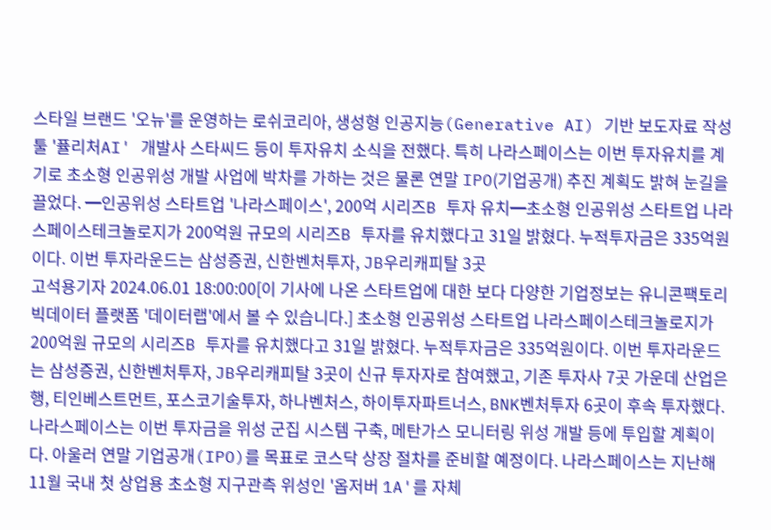스타일 브랜드 '오뉴'를 운영하는 로쉬코리아, 생성형 인공지능(Generative AI) 기반 보도자료 작성툴 '퓰리처AI' 개발사 스타씨드 등이 투자유치 소식을 전했다. 특히 나라스페이스는 이번 투자유치를 계기로 초소형 인공위성 개발 사업에 박차를 가하는 것은 물론 연말 IPO(기업공개) 추진 계획도 밝혀 눈길을 끌었다. ━인공위성 스타트업 '나라스페이스', 200억 시리즈B 투자 유치━초소형 인공위성 스타트업 나라스페이스테크놀로지가 200억원 규모의 시리즈B 투자를 유치했다고 31일 밝혔다. 누적투자금은 335억원이다. 이번 투자라운드는 삼성증권, 신한벤처투자, JB우리캐피탈 3곳
고석용기자 2024.06.01 18:00:00[이 기사에 나온 스타트업에 대한 보다 다양한 기업정보는 유니콘팩토리 빅데이터 플랫폼 '데이터랩'에서 볼 수 있습니다.] 초소형 인공위성 스타트업 나라스페이스테크놀로지가 200억원 규모의 시리즈B 투자를 유치했다고 31일 밝혔다. 누적투자금은 335억원이다. 이번 투자라운드는 삼성증권, 신한벤처투자, JB우리캐피탈 3곳이 신규 투자자로 참여했고, 기존 투자사 7곳 가운데 산업은행, 티인베스트먼트, 포스코기술투자, 하나벤처스, 하이투자파트너스, BNK벤처투자 6곳이 후속 투자했다. 나라스페이스는 이번 투자금을 위성 군집 시스템 구축, 메탄가스 모니터링 위성 개발 등에 투입할 계획이다. 아울러 연말 기업공개(IPO)를 목표로 코스닥 상장 절차를 준비할 예정이다. 나라스페이스는 지난해 11월 국내 첫 상업용 초소형 지구관측 위성인 '옵저버 1A'를 자체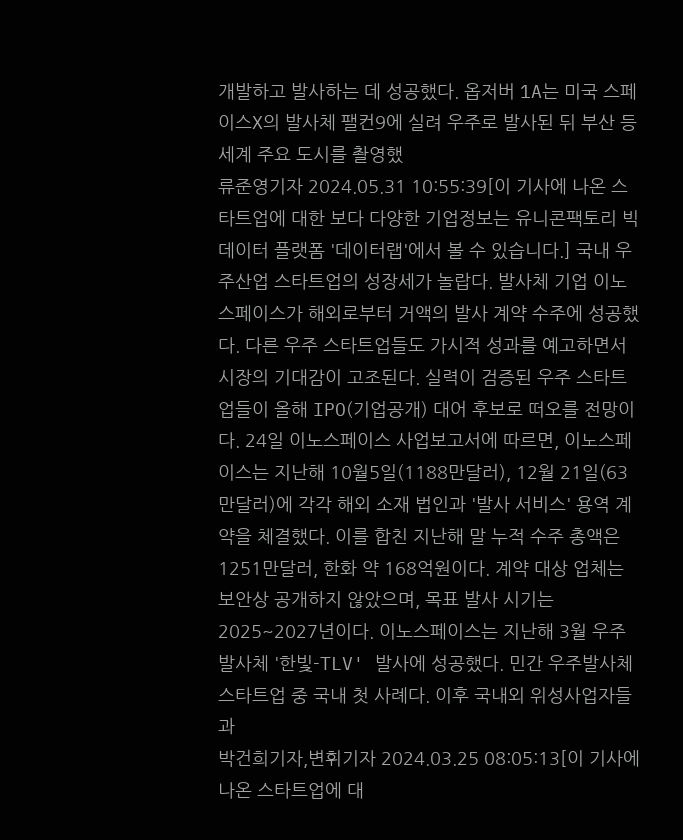개발하고 발사하는 데 성공했다. 옵저버 1A는 미국 스페이스X의 발사체 팰컨9에 실려 우주로 발사된 뒤 부산 등 세계 주요 도시를 촬영했
류준영기자 2024.05.31 10:55:39[이 기사에 나온 스타트업에 대한 보다 다양한 기업정보는 유니콘팩토리 빅데이터 플랫폼 '데이터랩'에서 볼 수 있습니다.] 국내 우주산업 스타트업의 성장세가 놀랍다. 발사체 기업 이노스페이스가 해외로부터 거액의 발사 계약 수주에 성공했다. 다른 우주 스타트업들도 가시적 성과를 예고하면서 시장의 기대감이 고조된다. 실력이 검증된 우주 스타트업들이 올해 IPO(기업공개) 대어 후보로 떠오를 전망이다. 24일 이노스페이스 사업보고서에 따르면, 이노스페이스는 지난해 10월5일(1188만달러), 12월 21일(63만달러)에 각각 해외 소재 법인과 '발사 서비스' 용역 계약을 체결했다. 이를 합친 지난해 말 누적 수주 총액은 1251만달러, 한화 약 168억원이다. 계약 대상 업체는 보안상 공개하지 않았으며, 목표 발사 시기는 2025~2027년이다. 이노스페이스는 지난해 3월 우주발사체 '한빛-TLV' 발사에 성공했다. 민간 우주발사체 스타트업 중 국내 첫 사례다. 이후 국내외 위성사업자들과
박건희기자,변휘기자 2024.03.25 08:05:13[이 기사에 나온 스타트업에 대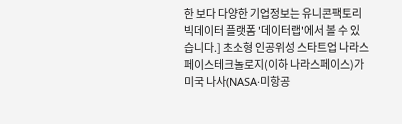한 보다 다양한 기업정보는 유니콘팩토리 빅데이터 플랫폼 '데이터랩'에서 볼 수 있습니다.] 초소형 인공위성 스타트업 나라스페이스테크놀로지(이하 나라스페이스)가 미국 나사(NASA·미항공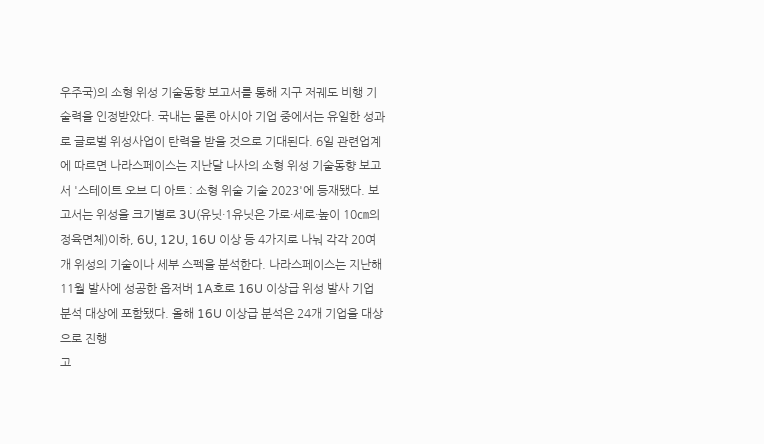우주국)의 소형 위성 기술동향 보고서를 통해 지구 저궤도 비행 기술력을 인정받았다. 국내는 물론 아시아 기업 중에서는 유일한 성과로 글로벌 위성사업이 탄력을 받을 것으로 기대된다. 6일 관련업계에 따르면 나라스페이스는 지난달 나사의 소형 위성 기술동향 보고서 '스테이트 오브 디 아트 : 소형 위술 기술 2023'에 등재됐다. 보고서는 위성을 크기별로 3U(유닛·1유닛은 가로·세로·높이 10㎝의 정육면체)이하, 6U, 12U, 16U 이상 등 4가지로 나눠 각각 20여개 위성의 기술이나 세부 스펙을 분석한다. 나라스페이스는 지난해 11월 발사에 성공한 옵저버 1A호로 16U 이상급 위성 발사 기업 분석 대상에 포함됐다. 올해 16U 이상급 분석은 24개 기업을 대상으로 진행
고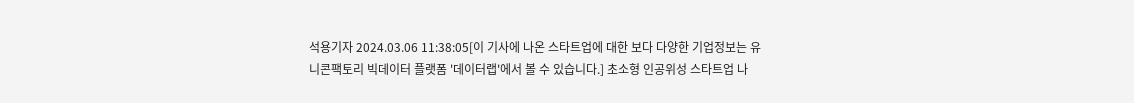석용기자 2024.03.06 11:38:05[이 기사에 나온 스타트업에 대한 보다 다양한 기업정보는 유니콘팩토리 빅데이터 플랫폼 '데이터랩'에서 볼 수 있습니다.] 초소형 인공위성 스타트업 나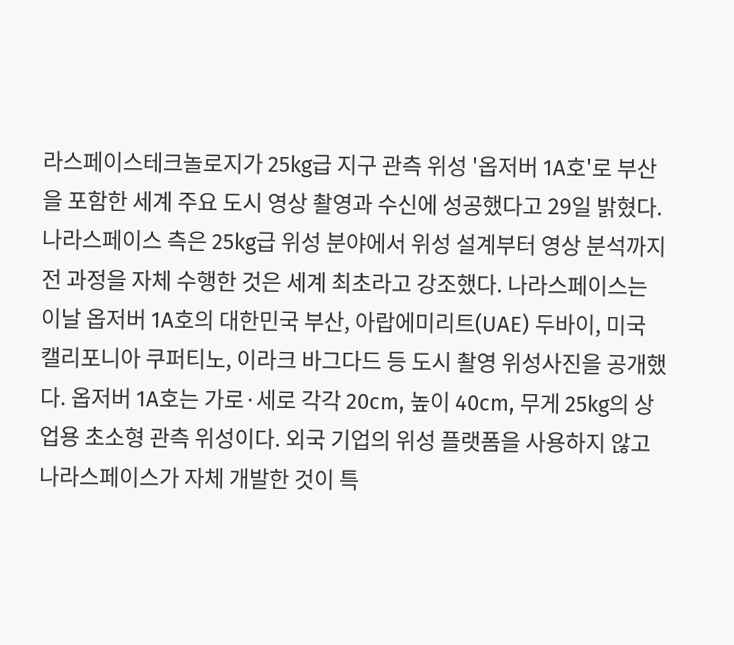라스페이스테크놀로지가 25kg급 지구 관측 위성 '옵저버 1A호'로 부산을 포함한 세계 주요 도시 영상 촬영과 수신에 성공했다고 29일 밝혔다. 나라스페이스 측은 25kg급 위성 분야에서 위성 설계부터 영상 분석까지 전 과정을 자체 수행한 것은 세계 최초라고 강조했다. 나라스페이스는 이날 옵저버 1A호의 대한민국 부산, 아랍에미리트(UAE) 두바이, 미국 캘리포니아 쿠퍼티노, 이라크 바그다드 등 도시 촬영 위성사진을 공개했다. 옵저버 1A호는 가로·세로 각각 20cm, 높이 40cm, 무게 25kg의 상업용 초소형 관측 위성이다. 외국 기업의 위성 플랫폼을 사용하지 않고 나라스페이스가 자체 개발한 것이 특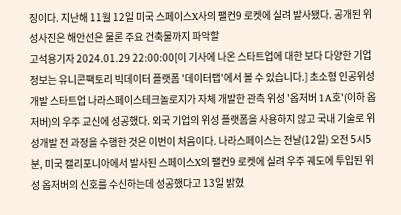징이다. 지난해 11월 12일 미국 스페이스X사의 팰컨9 로켓에 실려 발사됐다. 공개된 위성사진은 해안선은 물론 주요 건축물까지 파악할
고석용기자 2024.01.29 22:00:00[이 기사에 나온 스타트업에 대한 보다 다양한 기업정보는 유니콘팩토리 빅데이터 플랫폼 '데이터랩'에서 볼 수 있습니다.] 초소형 인공위성 개발 스타트업 나라스페이스테크놀로지가 자체 개발한 관측 위성 '옵저버 1A호'(이하 옵저버)의 우주 교신에 성공했다. 외국 기업의 위성 플랫폼을 사용하지 않고 국내 기술로 위성개발 전 과정을 수행한 것은 이번이 처음이다. 나라스페이스는 전날(12일) 오전 5시5분, 미국 캘리포니아에서 발사된 스페이스X의 팰컨9 로켓에 실려 우주 궤도에 투입된 위성 옵저버의 신호를 수신하는데 성공했다고 13일 밝혔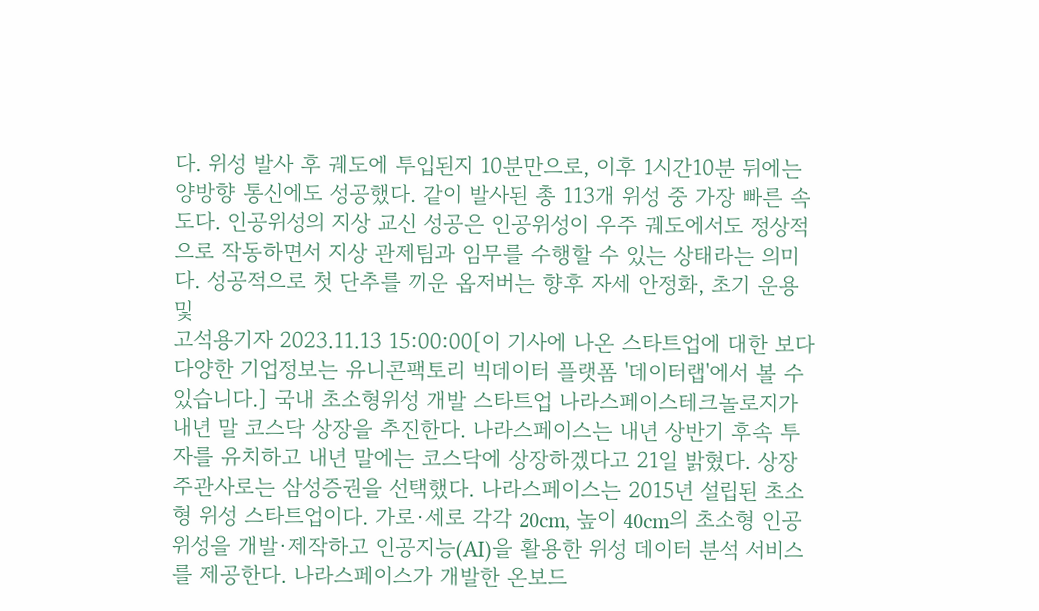다. 위성 발사 후 궤도에 투입된지 10분만으로, 이후 1시간10분 뒤에는 양방향 통신에도 성공했다. 같이 발사된 총 113개 위성 중 가장 빠른 속도다. 인공위성의 지상 교신 성공은 인공위성이 우주 궤도에서도 정상적으로 작동하면서 지상 관제팀과 임무를 수행할 수 있는 상태라는 의미다. 성공적으로 첫 단추를 끼운 옵저버는 향후 자세 안정화, 초기 운용 및
고석용기자 2023.11.13 15:00:00[이 기사에 나온 스타트업에 대한 보다 다양한 기업정보는 유니콘팩토리 빅데이터 플랫폼 '데이터랩'에서 볼 수 있습니다.] 국내 초소형위성 개발 스타트업 나라스페이스테크놀로지가 내년 말 코스닥 상장을 추진한다. 나라스페이스는 내년 상반기 후속 투자를 유치하고 내년 말에는 코스닥에 상장하겠다고 21일 밝혔다. 상장 주관사로는 삼성증권을 선택했다. 나라스페이스는 2015년 설립된 초소형 위성 스타트업이다. 가로·세로 각각 20cm, 높이 40cm의 초소형 인공위성을 개발·제작하고 인공지능(AI)을 활용한 위성 데이터 분석 서비스를 제공한다. 나라스페이스가 개발한 온보드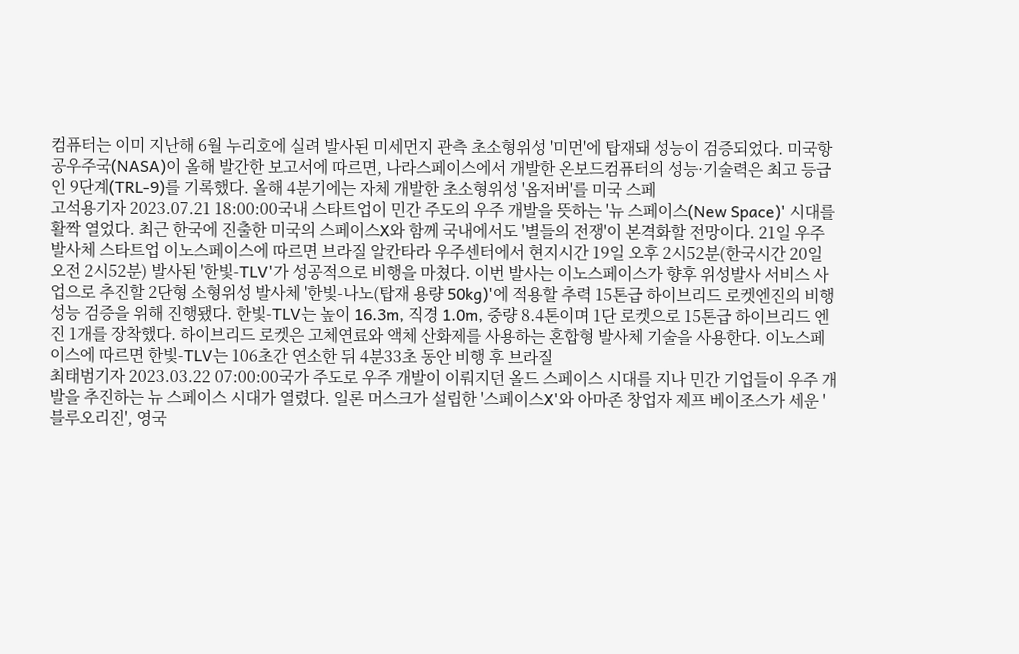컴퓨터는 이미 지난해 6월 누리호에 실려 발사된 미세먼지 관측 초소형위성 '미먼'에 탑재돼 성능이 검증되었다. 미국항공우주국(NASA)이 올해 발간한 보고서에 따르면, 나라스페이스에서 개발한 온보드컴퓨터의 성능·기술력은 최고 등급인 9단계(TRL-9)를 기록했다. 올해 4분기에는 자체 개발한 초소형위성 '옵저버'를 미국 스페
고석용기자 2023.07.21 18:00:00국내 스타트업이 민간 주도의 우주 개발을 뜻하는 '뉴 스페이스(New Space)' 시대를 활짝 열었다. 최근 한국에 진출한 미국의 스페이스X와 함께 국내에서도 '별들의 전쟁'이 본격화할 전망이다. 21일 우주 발사체 스타트업 이노스페이스에 따르면 브라질 알칸타라 우주센터에서 현지시간 19일 오후 2시52분(한국시간 20일 오전 2시52분) 발사된 '한빛-TLV'가 성공적으로 비행을 마쳤다. 이번 발사는 이노스페이스가 향후 위성발사 서비스 사업으로 추진할 2단형 소형위성 발사체 '한빛-나노(탑재 용량 50kg)'에 적용할 추력 15톤급 하이브리드 로켓엔진의 비행 성능 검증을 위해 진행됐다. 한빛-TLV는 높이 16.3m, 직경 1.0m, 중량 8.4톤이며 1단 로켓으로 15톤급 하이브리드 엔진 1개를 장착했다. 하이브리드 로켓은 고체연료와 액체 산화제를 사용하는 혼합형 발사체 기술을 사용한다. 이노스페이스에 따르면 한빛-TLV는 106초간 연소한 뒤 4분33초 동안 비행 후 브라질
최태범기자 2023.03.22 07:00:00국가 주도로 우주 개발이 이뤄지던 올드 스페이스 시대를 지나 민간 기업들이 우주 개발을 추진하는 뉴 스페이스 시대가 열렸다. 일론 머스크가 설립한 '스페이스X'와 아마존 창업자 제프 베이조스가 세운 '블루오리진', 영국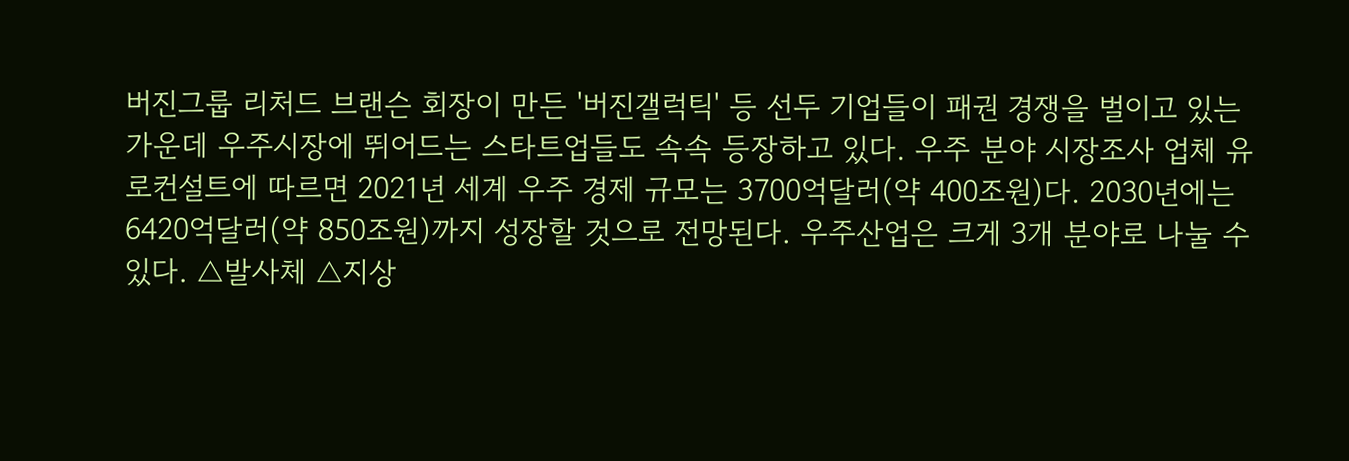버진그룹 리처드 브랜슨 회장이 만든 '버진갤럭틱' 등 선두 기업들이 패권 경쟁을 벌이고 있는 가운데 우주시장에 뛰어드는 스타트업들도 속속 등장하고 있다. 우주 분야 시장조사 업체 유로컨설트에 따르면 2021년 세계 우주 경제 규모는 3700억달러(약 400조원)다. 2030년에는 6420억달러(약 850조원)까지 성장할 것으로 전망된다. 우주산업은 크게 3개 분야로 나눌 수 있다. △발사체 △지상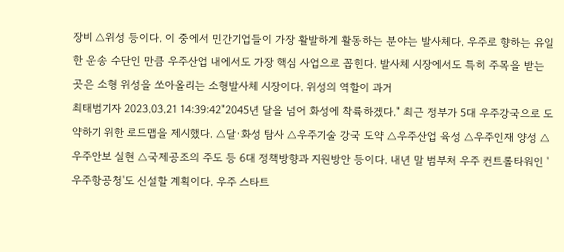장비 △위성 등이다. 이 중에서 민간기업들이 가장 활발하게 활동하는 분야는 발사체다. 우주로 향하는 유일한 운송 수단인 만큼 우주산업 내에서도 가장 핵심 사업으로 꼽힌다. 발사체 시장에서도 특히 주목을 받는 곳은 소형 위성을 쏘아올리는 소형발사체 시장이다. 위성의 역할이 과거
최태범기자 2023.03.21 14:39:42"2045년 달을 넘어 화성에 착륙하겠다." 최근 정부가 5대 우주강국으로 도약하기 위한 로드맵을 제시했다. △달·화성 탐사 △우주기술 강국 도약 △우주산업 육성 △우주인재 양성 △우주안보 실현 △국제공조의 주도 등 6대 정책방향과 지원방안 등이다. 내년 말 범부처 우주 컨트롤타워인 '우주항공청'도 신설할 계획이다. 우주 스타트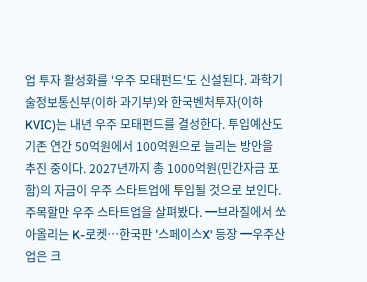업 투자 활성화를 '우주 모태펀드'도 신설된다. 과학기술정보통신부(이하 과기부)와 한국벤처투자(이하 KVIC)는 내년 우주 모태펀드를 결성한다. 투입예산도 기존 연간 50억원에서 100억원으로 늘리는 방안을 추진 중이다. 2027년까지 총 1000억원(민간자금 포함)의 자금이 우주 스타트업에 투입될 것으로 보인다. 주목할만 우주 스타트업을 살펴봤다. ━브라질에서 쏘아올리는 K-로켓…한국판 '스페이스X' 등장 ━우주산업은 크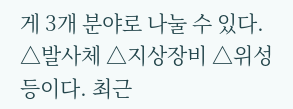게 3개 분야로 나눌 수 있다. △발사체 △지상장비 △위성 등이다. 최근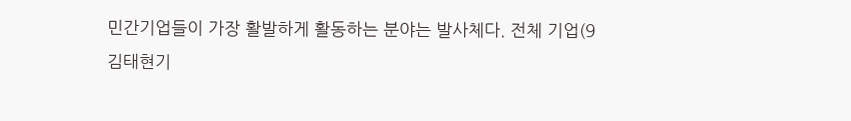민간기업들이 가장 활발하게 활동하는 분야는 발사체다. 전체 기업(9
김태현기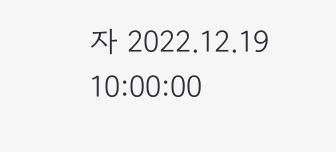자 2022.12.19 10:00:00